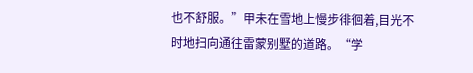也不舒服。”甲未在雪地上慢步徘徊着,目光不时地扫向通往雷蒙别墅的道路。“学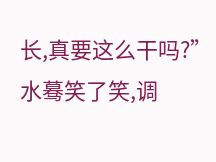长,真要这么干吗?”
水蓦笑了笑,调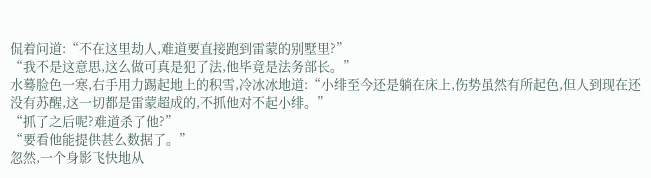侃着问道:“不在这里劫人,难道要直接跑到雷蒙的别墅里?”
“我不是这意思,这么做可真是犯了法,他毕竟是法务部长。”
水蓦脸色一寒,右手用力踢起地上的积雪,冷冰冰地道:“小绯至今还是躺在床上,伤势虽然有所起色,但人到现在还没有苏醒,这一切都是雷蒙超成的,不抓他对不起小绯。”
“抓了之后呢?难道杀了他?”
“要看他能提供甚么数据了。”
忽然,一个身影飞快地从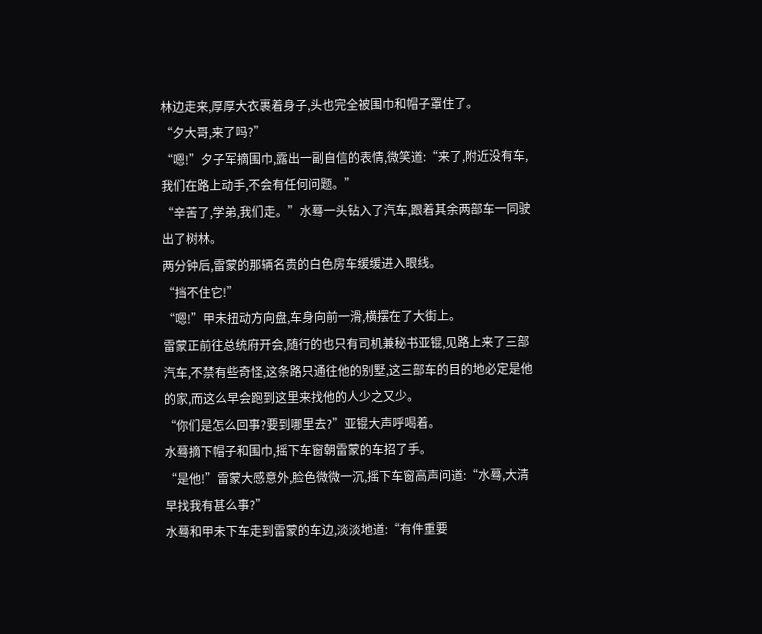林边走来,厚厚大衣裹着身子,头也完全被围巾和帽子罩住了。
“夕大哥,来了吗?”
“嗯!”夕子军摘围巾,露出一副自信的表情,微笑道:“来了,附近没有车,我们在路上动手,不会有任何问题。”
“辛苦了,学弟,我们走。”水蓦一头钻入了汽车,跟着其余两部车一同驶出了树林。
两分钟后,雷蒙的那辆名贵的白色房车缓缓进入眼线。
“挡不住它!”
“嗯!”甲未扭动方向盘,车身向前一滑,横摆在了大街上。
雷蒙正前往总统府开会,随行的也只有司机兼秘书亚锟,见路上来了三部汽车,不禁有些奇怪,这条路只通往他的别墅,这三部车的目的地必定是他的家,而这么早会跑到这里来找他的人少之又少。
“你们是怎么回事?要到哪里去?”亚锟大声呼喝着。
水蓦摘下帽子和围巾,摇下车窗朝雷蒙的车招了手。
“是他!”雷蒙大感意外,脸色微微一沉,摇下车窗高声问道:“水蓦,大清早找我有甚么事?”
水蓦和甲未下车走到雷蒙的车边,淡淡地道:“有件重要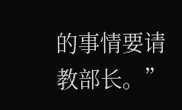的事情要请教部长。”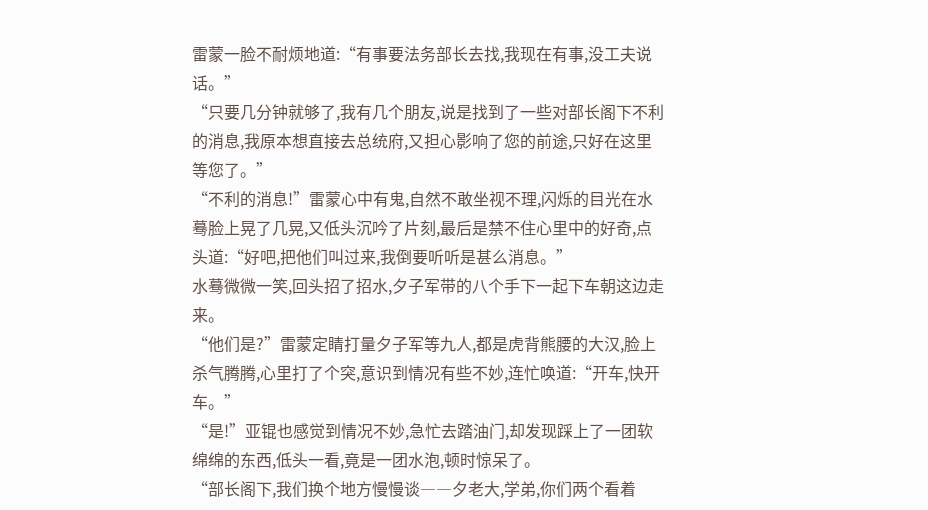雷蒙一脸不耐烦地道:“有事要法务部长去找,我现在有事,没工夫说话。”
“只要几分钟就够了,我有几个朋友,说是找到了一些对部长阁下不利的消息,我原本想直接去总统府,又担心影响了您的前途,只好在这里等您了。”
“不利的消息!”雷蒙心中有鬼,自然不敢坐视不理,闪烁的目光在水蓦脸上晃了几晃,又低头沉吟了片刻,最后是禁不住心里中的好奇,点头道:“好吧,把他们叫过来,我倒要听听是甚么消息。”
水蓦微微一笑,回头招了招水,夕子军带的八个手下一起下车朝这边走来。
“他们是?”雷蒙定睛打量夕子军等九人,都是虎背熊腰的大汉,脸上杀气腾腾,心里打了个突,意识到情况有些不妙,连忙唤道:“开车,快开车。”
“是!”亚锟也感觉到情况不妙,急忙去踏油门,却发现踩上了一团软绵绵的东西,低头一看,竟是一团水泡,顿时惊呆了。
“部长阁下,我们换个地方慢慢谈――夕老大,学弟,你们两个看着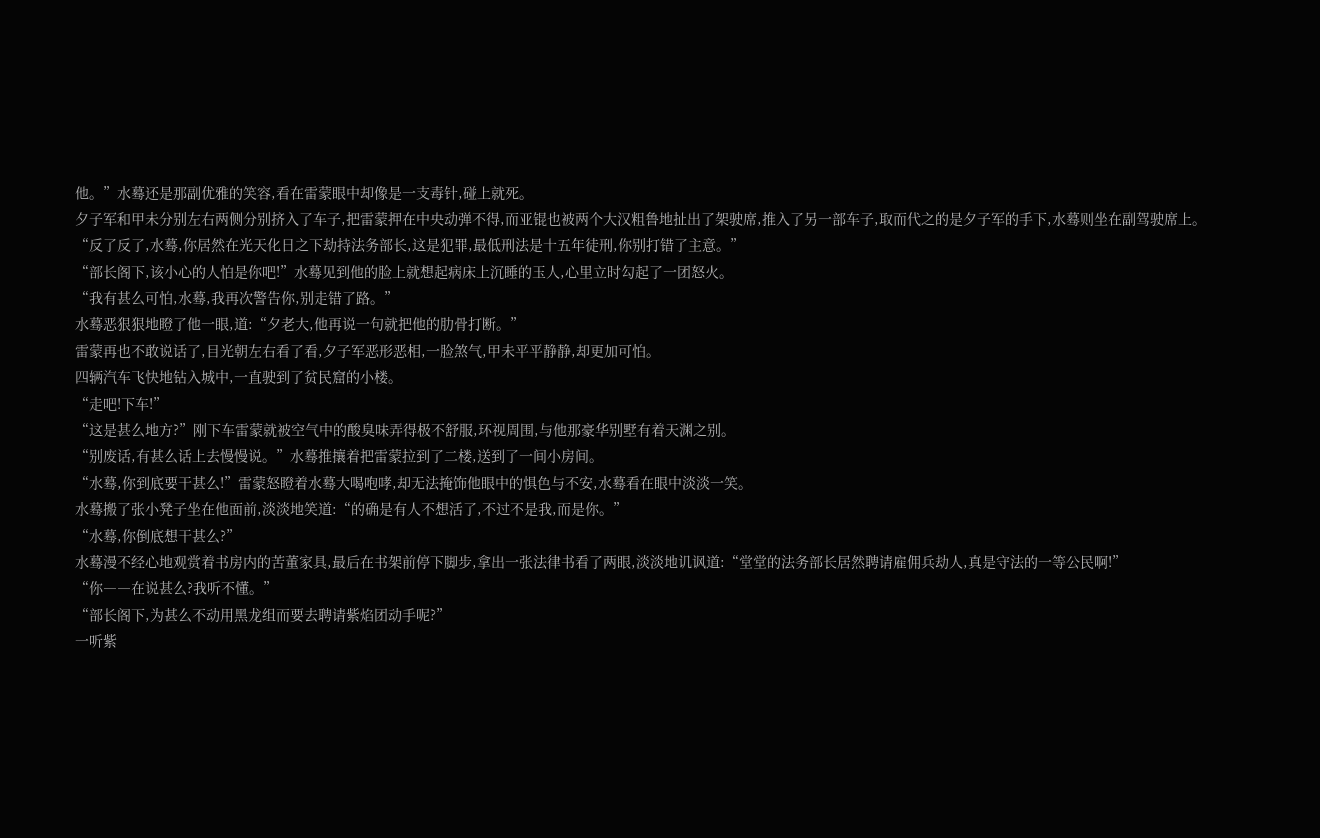他。”水蓦还是那副优雅的笑容,看在雷蒙眼中却像是一支毒针,碰上就死。
夕子军和甲未分别左右两侧分别挤入了车子,把雷蒙押在中央动弹不得,而亚锟也被两个大汉粗鲁地扯出了架驶席,推入了另一部车子,取而代之的是夕子军的手下,水蓦则坐在副驾驶席上。
“反了反了,水蓦,你居然在光天化日之下劫持法务部长,这是犯罪,最低刑法是十五年徒刑,你别打错了主意。”
“部长阁下,该小心的人怕是你吧!”水蓦见到他的脸上就想起病床上沉睡的玉人,心里立时勾起了一团怒火。
“我有甚么可怕,水蓦,我再次警告你,别走错了路。”
水蓦恶狠狠地瞪了他一眼,道:“夕老大,他再说一句就把他的肋骨打断。”
雷蒙再也不敢说话了,目光朝左右看了看,夕子军恶形恶相,一脸煞气,甲未平平静静,却更加可怕。
四辆汽车飞快地钻入城中,一直驶到了贫民窟的小楼。
“走吧!下车!”
“这是甚么地方?”刚下车雷蒙就被空气中的酸臭味弄得极不舒服,环视周围,与他那豪华别墅有着天渊之别。
“别废话,有甚么话上去慢慢说。”水蓦推攘着把雷蒙拉到了二楼,送到了一间小房间。
“水蓦,你到底要干甚么!”雷蒙怒瞪着水蓦大喝咆哮,却无法掩饰他眼中的惧色与不安,水蓦看在眼中淡淡一笑。
水蓦搬了张小凳子坐在他面前,淡淡地笑道:“的确是有人不想活了,不过不是我,而是你。”
“水蓦,你倒底想干甚么?”
水蓦漫不经心地观赏着书房内的苦董家具,最后在书架前停下脚步,拿出一张法律书看了两眼,淡淡地讥讽道:“堂堂的法务部长居然聘请雇佣兵劫人,真是守法的一等公民啊!”
“你――在说甚么?我听不懂。”
“部长阁下,为甚么不动用黑龙组而要去聘请紫焰团动手呢?”
一听紫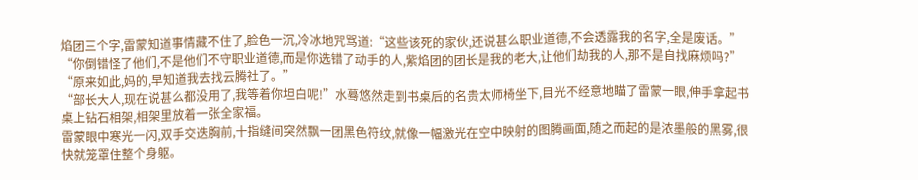焰团三个字,雷蒙知道事情藏不住了,脸色一沉,冷冰地咒骂道:“这些该死的家伙,还说甚么职业道德,不会透露我的名字,全是废话。”
“你倒错怪了他们,不是他们不守职业道德,而是你选错了动手的人,紫焰团的团长是我的老大,让他们劫我的人,那不是自找麻烦吗?”
“原来如此,妈的,早知道我去找云腾社了。”
“部长大人,现在说甚么都没用了,我等着你坦白呢!”水蓦悠然走到书桌后的名贵太师椅坐下,目光不经意地瞄了雷蒙一眼,伸手拿起书桌上钻石相架,相架里放着一张全家福。
雷蒙眼中寒光一闪,双手交迭胸前,十指缝间突然飘一团黑色符纹,就像一幅激光在空中映射的图腾画面,随之而起的是浓墨般的黑雾,很快就笼罩住整个身躯。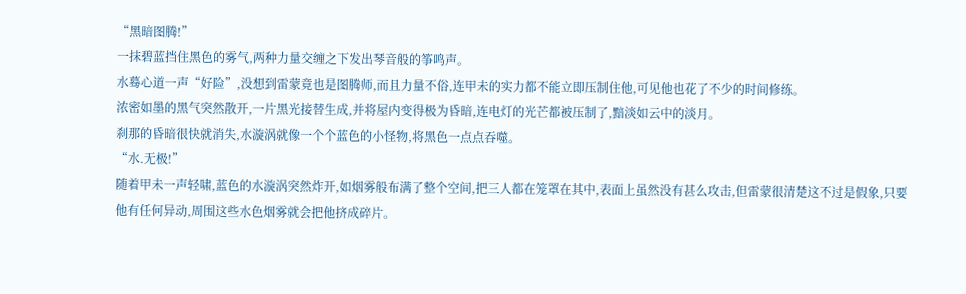“黑暗图腾!”
一抹碧蓝挡住黑色的雾气,两种力量交缠之下发出琴音般的筝鸣声。
水蓦心道一声“好险”,没想到雷蒙竟也是图腾师,而且力量不俗,连甲未的实力都不能立即压制住他,可见他也花了不少的时间修练。
浓密如墨的黑气突然散开,一片黑光接替生成,并将屋内变得极为昏暗,连电灯的光芒都被压制了,黯淡如云中的淡月。
刹那的昏暗很快就消失,水漩涡就像一个个蓝色的小怪物,将黑色一点点吞噬。
“水.无极!”
随着甲未一声轻啸,蓝色的水漩涡突然炸开,如烟雾般布满了整个空间,把三人都在笼罩在其中,表面上虽然没有甚么攻击,但雷蒙很清楚这不过是假象,只要他有任何异动,周围这些水色烟雾就会把他挤成碎片。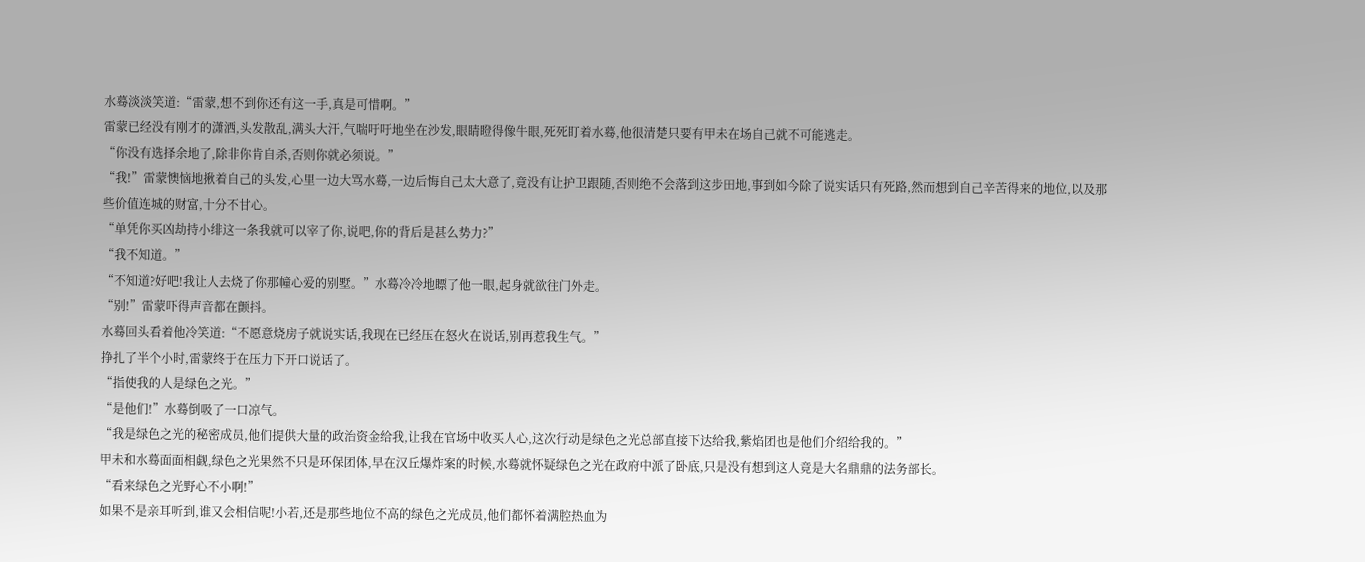水蓦淡淡笑道:“雷蒙,想不到你还有这一手,真是可惜啊。”
雷蒙已经没有刚才的潇洒,头发散乱,满头大汗,气喘吁吁地坐在沙发,眼睛瞪得像牛眼,死死盯着水蓦,他很清楚只要有甲未在场自己就不可能逃走。
“你没有选择余地了,除非你肯自杀,否则你就必须说。”
“我!”雷蒙懊恼地揪着自己的头发,心里一边大骂水蓦,一边后悔自己太大意了,竟没有让护卫跟随,否则绝不会落到这步田地,事到如今除了说实话只有死路,然而想到自己辛苦得来的地位,以及那些价值连城的财富,十分不甘心。
“单凭你买凶劫持小绯这一条我就可以宰了你,说吧,你的背后是甚么势力?”
“我不知道。”
“不知道?好吧!我让人去烧了你那幢心爱的别墅。”水蓦冷冷地瞟了他一眼,起身就欲往门外走。
“别!”雷蒙吓得声音都在颤抖。
水蓦回头看着他冷笑道:“不愿意烧房子就说实话,我现在已经压在怒火在说话,别再惹我生气。”
挣扎了半个小时,雷蒙终于在压力下开口说话了。
“指使我的人是绿色之光。”
“是他们!”水蓦倒吸了一口凉气。
“我是绿色之光的秘密成员,他们提供大量的政治资金给我,让我在官场中收买人心,这次行动是绿色之光总部直接下达给我,紫焰团也是他们介绍给我的。”
甲未和水蓦面面相觑,绿色之光果然不只是环保团体,早在汉丘爆炸案的时候,水蓦就怀疑绿色之光在政府中派了卧底,只是没有想到这人竟是大名鼎鼎的法务部长。
“看来绿色之光野心不小啊!”
如果不是亲耳听到,谁又会相信呢!小若,还是那些地位不高的绿色之光成员,他们都怀着满腔热血为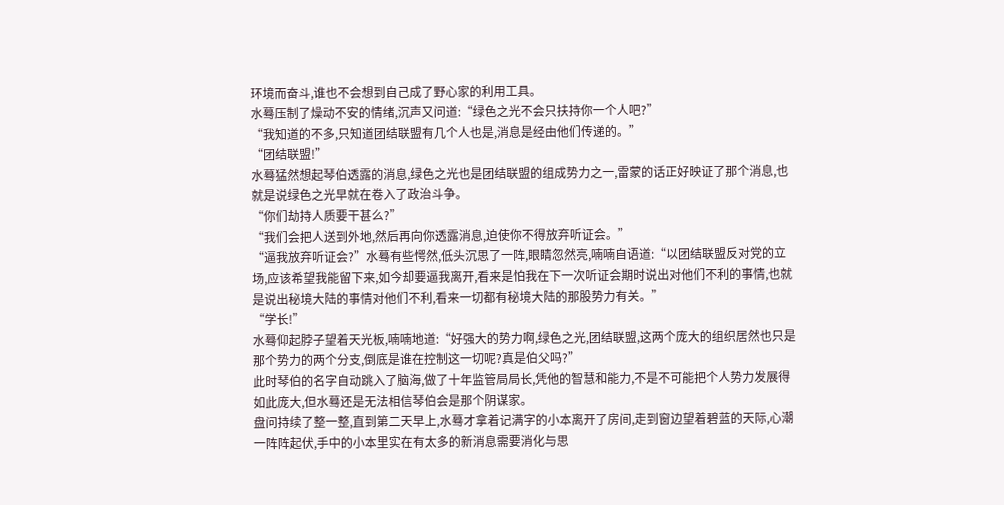环境而奋斗,谁也不会想到自己成了野心家的利用工具。
水蓦压制了燥动不安的情绪,沉声又问道:“绿色之光不会只扶持你一个人吧?”
“我知道的不多,只知道团结联盟有几个人也是,消息是经由他们传递的。”
“团结联盟!”
水蓦猛然想起琴伯透露的消息,绿色之光也是团结联盟的组成势力之一,雷蒙的话正好映证了那个消息,也就是说绿色之光早就在卷入了政治斗争。
“你们劫持人质要干甚么?”
“我们会把人送到外地,然后再向你透露消息,迫使你不得放弃听证会。”
“逼我放弃听证会?”水蓦有些愕然,低头沉思了一阵,眼睛忽然亮,喃喃自语道:“以团结联盟反对党的立场,应该希望我能留下来,如今却要逼我离开,看来是怕我在下一次听证会期时说出对他们不利的事情,也就是说出秘境大陆的事情对他们不利,看来一切都有秘境大陆的那股势力有关。”
“学长!”
水蓦仰起脖子望着天光板,喃喃地道:“好强大的势力啊,绿色之光,团结联盟,这两个庞大的组织居然也只是那个势力的两个分支,倒底是谁在控制这一切呢?真是伯父吗?”
此时琴伯的名字自动跳入了脑海,做了十年监管局局长,凭他的智慧和能力,不是不可能把个人势力发展得如此庞大,但水蓦还是无法相信琴伯会是那个阴谋家。
盘问持续了整一整,直到第二天早上,水蓦才拿着记满字的小本离开了房间,走到窗边望着碧蓝的天际,心潮一阵阵起伏,手中的小本里实在有太多的新消息需要消化与思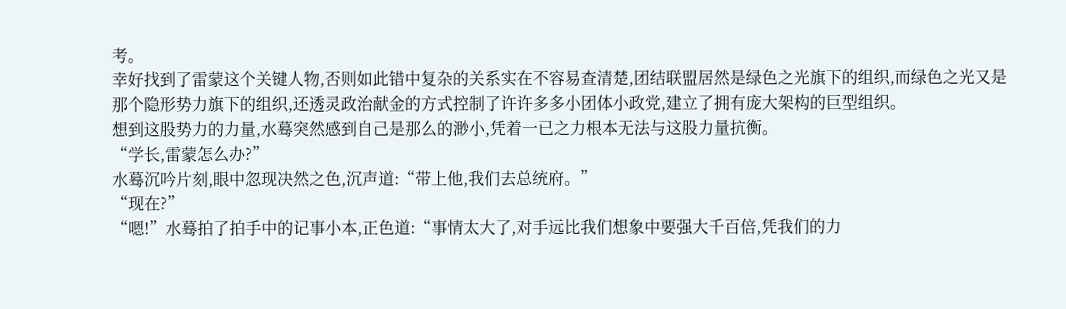考。
幸好找到了雷蒙这个关键人物,否则如此错中复杂的关系实在不容易查清楚,团结联盟居然是绿色之光旗下的组织,而绿色之光又是那个隐形势力旗下的组织,还透灵政治献金的方式控制了许许多多小团体小政党,建立了拥有庞大架构的巨型组织。
想到这股势力的力量,水蓦突然感到自己是那么的渺小,凭着一已之力根本无法与这股力量抗衡。
“学长,雷蒙怎么办?”
水蓦沉吟片刻,眼中忽现决然之色,沉声道:“带上他,我们去总统府。”
“现在?”
“嗯!”水蓦拍了拍手中的记事小本,正色道:“事情太大了,对手远比我们想象中要强大千百倍,凭我们的力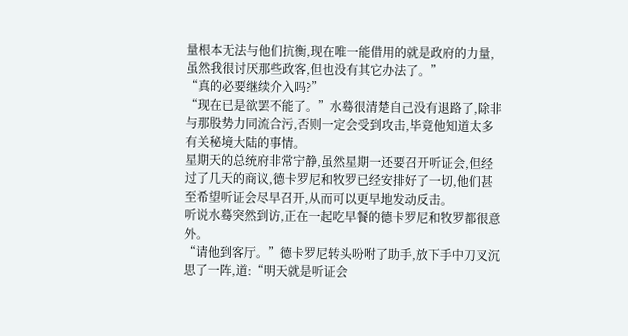量根本无法与他们抗衡,现在唯一能借用的就是政府的力量,虽然我很讨厌那些政客,但也没有其它办法了。”
“真的必要继续介入吗?”
“现在已是欲罢不能了。”水蓦很清楚自己没有退路了,除非与那股势力同流合污,否则一定会受到攻击,毕竟他知道太多有关秘境大陆的事情。
星期天的总统府非常宁静,虽然星期一还要召开听证会,但经过了几天的商议,德卡罗尼和牧罗已经安排好了一切,他们甚至希望听证会尽早召开,从而可以更早地发动反击。
听说水蓦突然到访,正在一起吃早餐的德卡罗尼和牧罗都很意外。
“请他到客厅。”德卡罗尼转头吩咐了助手,放下手中刀叉沉思了一阵,道:“明天就是听证会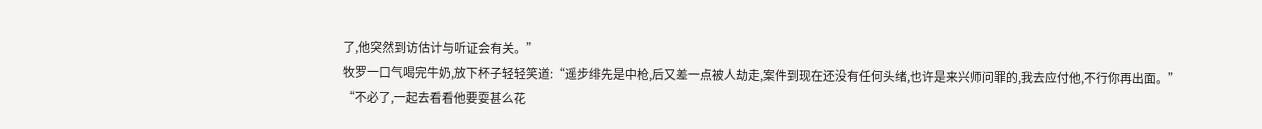了,他突然到访估计与听证会有关。”
牧罗一口气喝完牛奶,放下杯子轻轻笑道:“遥步绯先是中枪,后又差一点被人劫走,案件到现在还没有任何头绪,也许是来兴师问罪的,我去应付他,不行你再出面。”
“不必了,一起去看看他要耍甚么花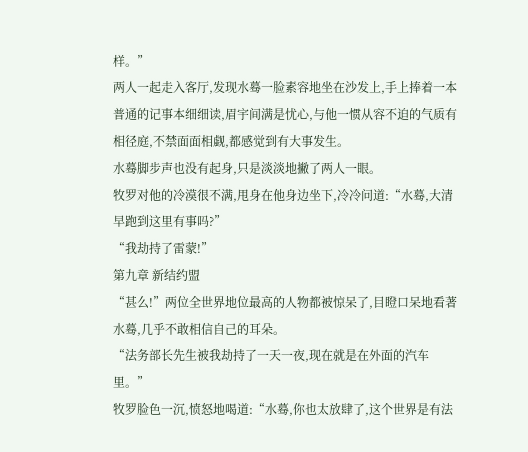样。”
两人一起走入客厅,发现水蓦一脸素容地坐在沙发上,手上捧着一本普通的记事本细细读,眉宇间满是忧心,与他一惯从容不迫的气质有相径庭,不禁面面相觑,都感觉到有大事发生。
水蓦脚步声也没有起身,只是淡淡地撇了两人一眼。
牧罗对他的冷漠很不满,甩身在他身边坐下,冷冷问道:“水蓦,大清早跑到这里有事吗?”
“我劫持了雷蒙!”
第九章 新结约盟
“甚么!”两位全世界地位最高的人物都被惊呆了,目瞪口呆地看著水蓦,几乎不敢相信自己的耳朵。
“法务部长先生被我劫持了一天一夜,现在就是在外面的汽车里。”
牧罗脸色一沉,愤怒地喝道:“水蓦,你也太放肆了,这个世界是有法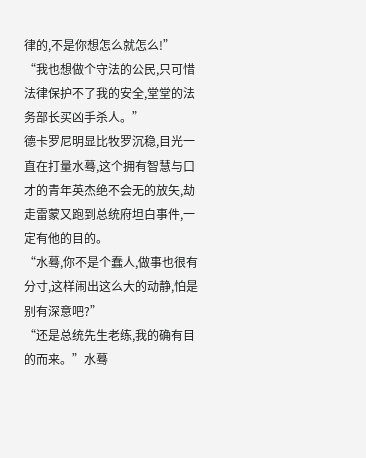律的,不是你想怎么就怎么!”
“我也想做个守法的公民,只可惜法律保护不了我的安全,堂堂的法务部长买凶手杀人。”
德卡罗尼明显比牧罗沉稳,目光一直在打量水蓦,这个拥有智慧与口才的青年英杰绝不会无的放矢,劫走雷蒙又跑到总统府坦白事件,一定有他的目的。
“水蓦,你不是个蠢人,做事也很有分寸,这样闹出这么大的动静,怕是别有深意吧?”
“还是总统先生老练,我的确有目的而来。”水蓦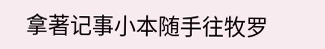拿著记事小本随手往牧罗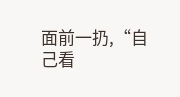面前一扔,“自己看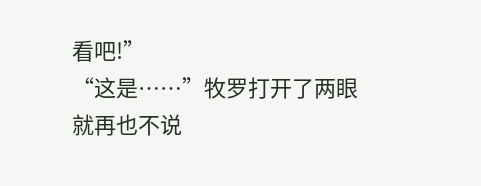看吧!”
“这是……”牧罗打开了两眼就再也不说